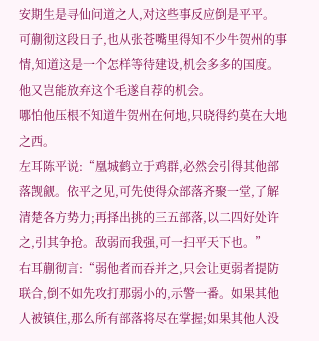安期生是寻仙问道之人,对这些事反应倒是平平。
可蒯彻这段日子,也从张苍嘴里得知不少牛贺州的事情,知道这是一个怎样等待建设,机会多多的国度。
他又岂能放弃这个毛遂自荐的机会。
哪怕他压根不知道牛贺州在何地,只晓得约莫在大地之西。
左耳陈平说:“凰城鹤立于鸡群,必然会引得其他部落觊觎。依平之见,可先使得众部落齐聚一堂,了解清楚各方势力;再择出挑的三五部落,以二四好处许之,引其争抢。敌弱而我强,可一扫平天下也。”
右耳蒯彻言:“弱他者而吞并之,只会让更弱者提防联合,倒不如先攻打那弱小的,示警一番。如果其他人被镇住,那么所有部落将尽在掌握;如果其他人没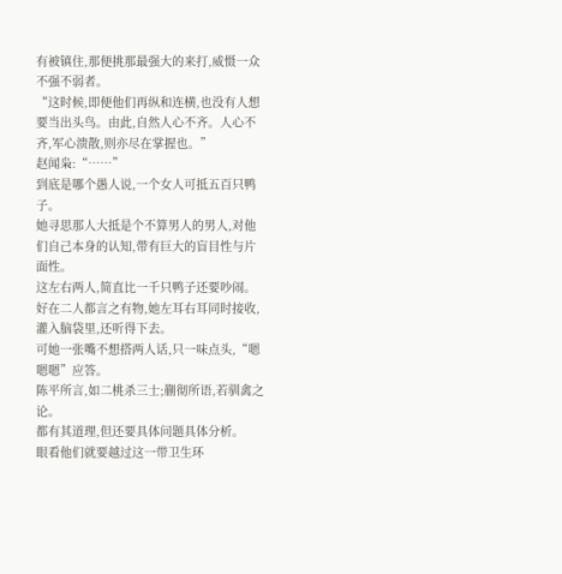有被镇住,那便挑那最强大的来打,威慑一众不强不弱者。
“这时候,即便他们再纵和连横,也没有人想要当出头鸟。由此,自然人心不齐。人心不齐,军心溃散,则亦尽在掌握也。”
赵闻枭:“……”
到底是哪个愚人说,一个女人可抵五百只鸭子。
她寻思那人大抵是个不算男人的男人,对他们自己本身的认知,带有巨大的盲目性与片面性。
这左右两人,简直比一千只鸭子还要吵闹。
好在二人都言之有物,她左耳右耳同时接收,灌入脑袋里,还听得下去。
可她一张嘴不想搭两人话,只一味点头,“嗯嗯嗯”应答。
陈平所言,如二桃杀三士;蒯彻所语,若驯禽之论。
都有其道理,但还要具体问题具体分析。
眼看他们就要越过这一带卫生环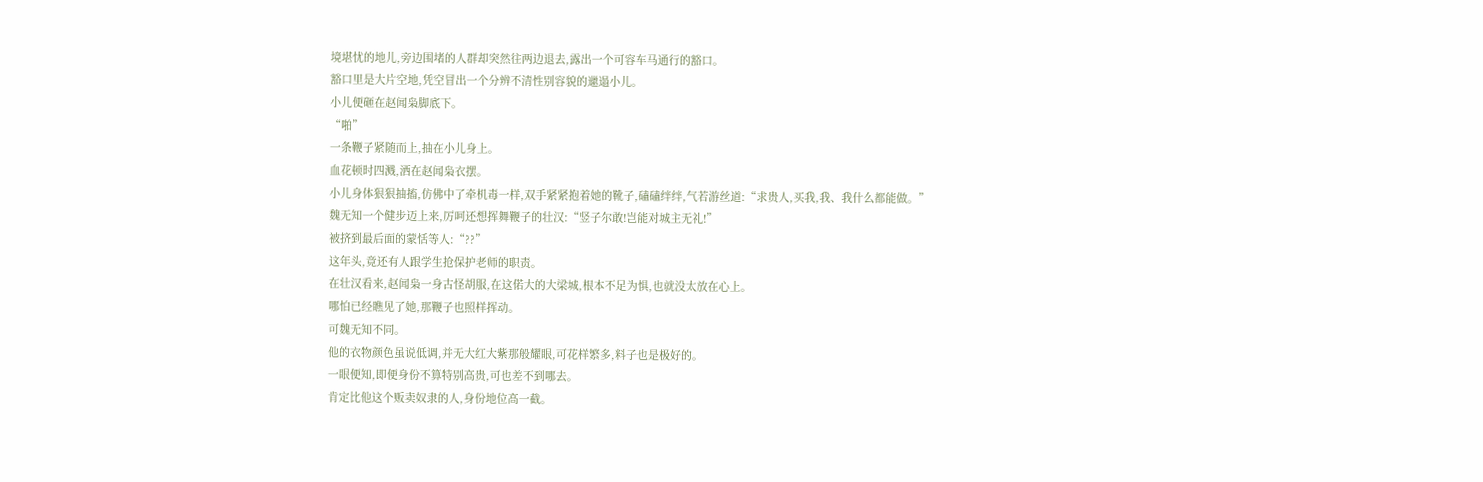境堪忧的地儿,旁边围堵的人群却突然往两边退去,露出一个可容车马通行的豁口。
豁口里是大片空地,凭空冒出一个分辨不清性别容貌的邋遢小儿。
小儿便砸在赵闻枭脚底下。
“啪”
一条鞭子紧随而上,抽在小儿身上。
血花顿时四溅,洒在赵闻枭衣摆。
小儿身体狠狠抽搐,仿佛中了牵机毒一样,双手紧紧抱着她的靴子,磕磕绊绊,气若游丝道:“求贵人,买我,我、我什么都能做。”
魏无知一个健步迈上来,厉呵还想挥舞鞭子的壮汉:“竖子尔敢!岂能对城主无礼!”
被挤到最后面的蒙恬等人:“??”
这年头,竟还有人跟学生抢保护老师的职责。
在壮汉看来,赵闻枭一身古怪胡服,在这偌大的大梁城,根本不足为惧,也就没太放在心上。
哪怕已经瞧见了她,那鞭子也照样挥动。
可魏无知不同。
他的衣物颜色虽说低调,并无大红大紫那般耀眼,可花样繁多,料子也是极好的。
一眼便知,即便身份不算特别高贵,可也差不到哪去。
肯定比他这个贩卖奴隶的人,身份地位高一截。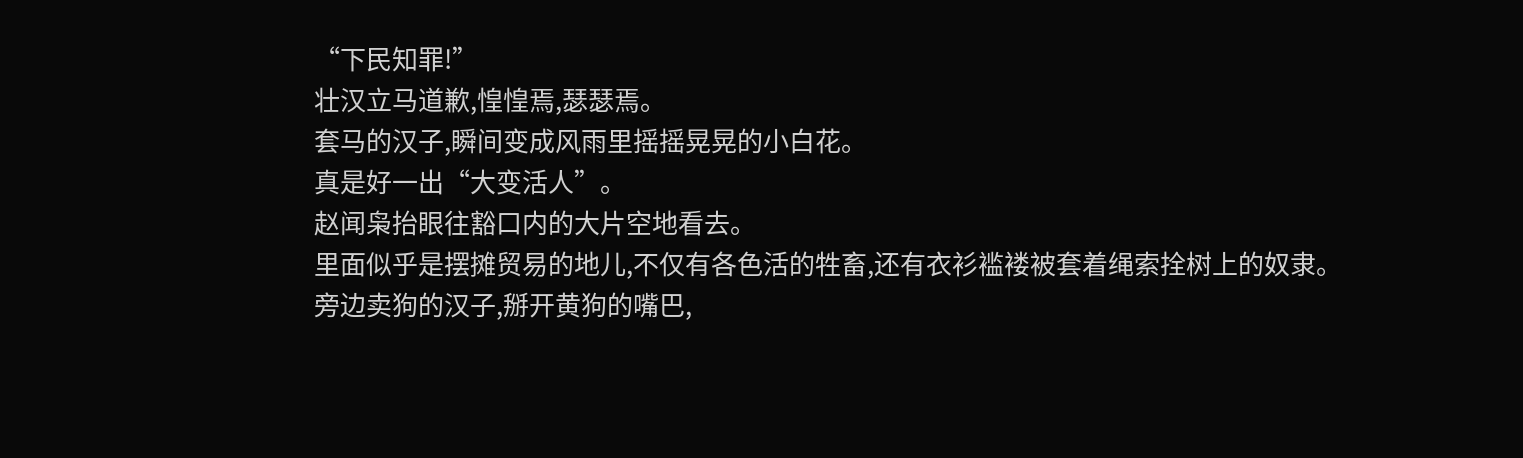“下民知罪!”
壮汉立马道歉,惶惶焉,瑟瑟焉。
套马的汉子,瞬间变成风雨里摇摇晃晃的小白花。
真是好一出“大变活人”。
赵闻枭抬眼往豁口内的大片空地看去。
里面似乎是摆摊贸易的地儿,不仅有各色活的牲畜,还有衣衫褴褛被套着绳索拴树上的奴隶。
旁边卖狗的汉子,掰开黄狗的嘴巴,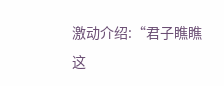激动介绍:“君子瞧瞧这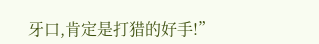牙口,肯定是打猎的好手!”